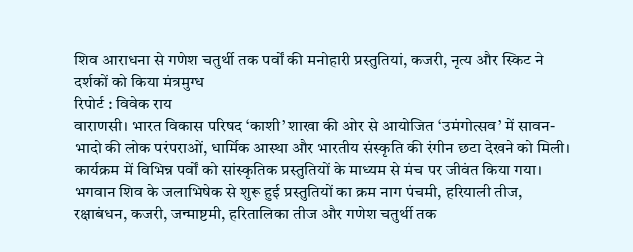शिव आराधना से गणेश चतुर्थी तक पर्वों की मनोहारी प्रस्तुतियां, कजरी, नृत्य और स्किट ने दर्शकों को किया मंत्रमुग्ध
रिपोर्ट : विवेक राय
वाराणसी। भारत विकास परिषद ‘काशी’ शाखा की ओर से आयोजित ‘उमंगोत्सव’ में सावन-भादो की लोक परंपराओं, धार्मिक आस्था और भारतीय संस्कृति की रंगीन छटा देखने को मिली। कार्यक्रम में विभिन्न पर्वों को सांस्कृतिक प्रस्तुतियों के माध्यम से मंच पर जीवंत किया गया। भगवान शिव के जलाभिषेक से शुरू हुई प्रस्तुतियों का क्रम नाग पंचमी, हरियाली तीज, रक्षाबंधन, कजरी, जन्माष्टमी, हरितालिका तीज और गणेश चतुर्थी तक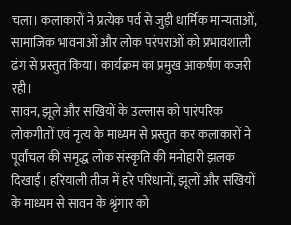चला। कलाकारों ने प्रत्येक पर्व से जुड़ी धार्मिक मान्यताओं, सामाजिक भावनाओं और लोक परंपराओं को प्रभावशाली ढंग से प्रस्तुत किया। कार्यक्रम का प्रमुख आकर्षण कजरी रही।
सावन, झूले और सखियों के उल्लास को पारंपरिक लोकगीतों एवं नृत्य के माध्यम से प्रस्तुत कर कलाकारों ने पूर्वांचल की समृद्ध लोक संस्कृति की मनोहारी झलक दिखाई। हरियाली तीज में हरे परिधानों, झूलों और सखियों के माध्यम से सावन के श्रृंगार को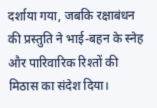दर्शाया गया, जबकि रक्षाबंधन की प्रस्तुति ने भाई-बहन के स्नेह और पारिवारिक रिश्तों की मिठास का संदेश दिया।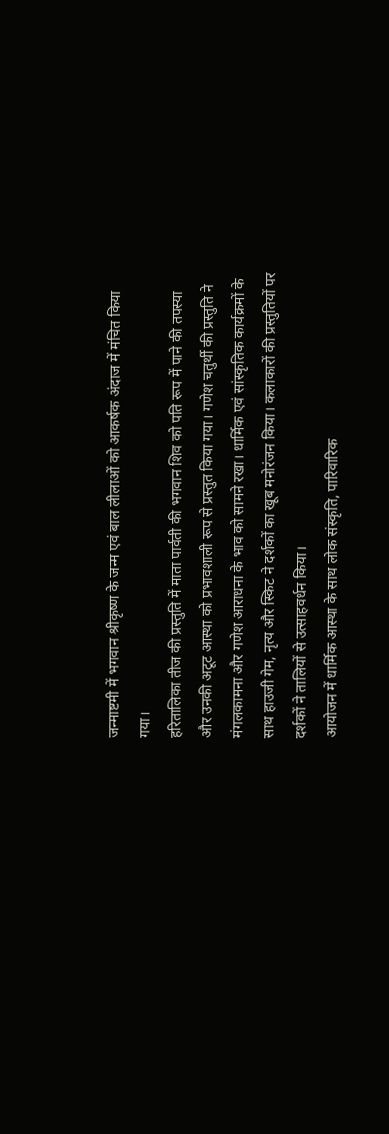जन्माष्टमी में भगवान श्रीकृष्ण के जन्म एवं बाल लीलाओं को आकर्षक अंदाज में मंचित किया गया।
हरितालिका तीज की प्रस्तुति में माता पार्वती की भगवान शिव को पति रूप में पाने की तपस्या और उनकी अटूट आस्था को प्रभावशाली रूप से प्रस्तुत किया गया। गणेश चतुर्थी की प्रस्तुति ने मंगलकामना और गणेश आराधना के भाव को सामने रखा। धार्मिक एवं सांस्कृतिक कार्यक्रमों के साथ हाउजी गेम, नृत्य और स्किट ने दर्शकों का खूब मनोरंजन किया। कलाकारों की प्रस्तुतियों पर दर्शकों ने तालियों से उत्साहवर्धन किया।
आयोजन में धार्मिक आस्था के साथ लोक संस्कृति, पारिवारिक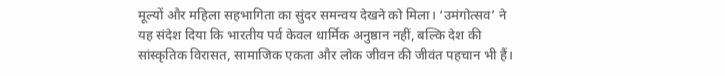मूल्यों और महिला सहभागिता का सुंदर समन्वय देखने को मिला। ‘उमंगोत्सव’ ने यह संदेश दिया कि भारतीय पर्व केवल धार्मिक अनुष्ठान नहीं, बल्कि देश की सांस्कृतिक विरासत, सामाजिक एकता और लोक जीवन की जीवंत पहचान भी हैं।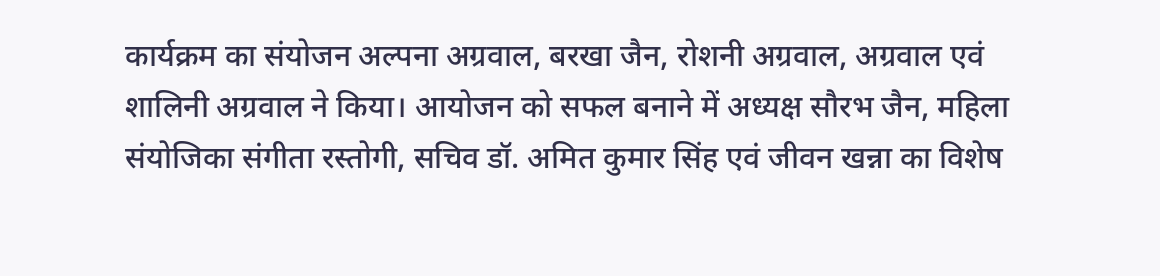कार्यक्रम का संयोजन अल्पना अग्रवाल, बरखा जैन, रोशनी अग्रवाल, अग्रवाल एवं शालिनी अग्रवाल ने किया। आयोजन को सफल बनाने में अध्यक्ष सौरभ जैन, महिला संयोजिका संगीता रस्तोगी, सचिव डॉ. अमित कुमार सिंह एवं जीवन खन्ना का विशेष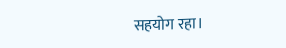सहयोग रहा।